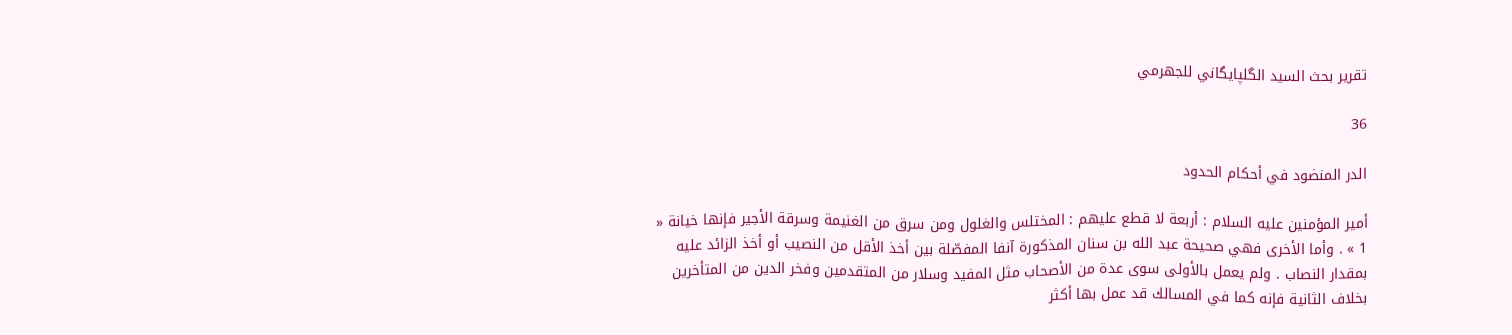تقرير بحث السيد الگلپايگاني للجهرمي

36

الدر المنضود في أحكام الحدود

أمير المؤمنين عليه السلام : أربعة لا قطع عليهم : المختلس والغلول ومن سرق من الغنيمة وسرقة الأجير فإنها خيانة « 1 » . وأما الأخرى فهي صحيحة عبد الله بن سنان المذكورة آنفا المفصّلة بين أخذ الأقل من النصيب أو أخذ الزائد عليه بمقدار النصاب . ولم يعمل بالأولى سوى عدة من الأصحاب مثل المفيد وسلار من المتقدمين وفخر الدين من المتأخرين بخلاف الثانية فإنه كما في المسالك قد عمل بها أكثر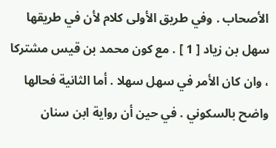الأصحاب . وفي طريق الأولى كلام لأن في طريقها سهل بن زياد [ 1 ] . مع كون محمد بن قيس مشتركا ، وان كان الأمر في سهل سهلا . أما الثانية فحالها واضح بالسكوني . في حين أن رواية ابن سنان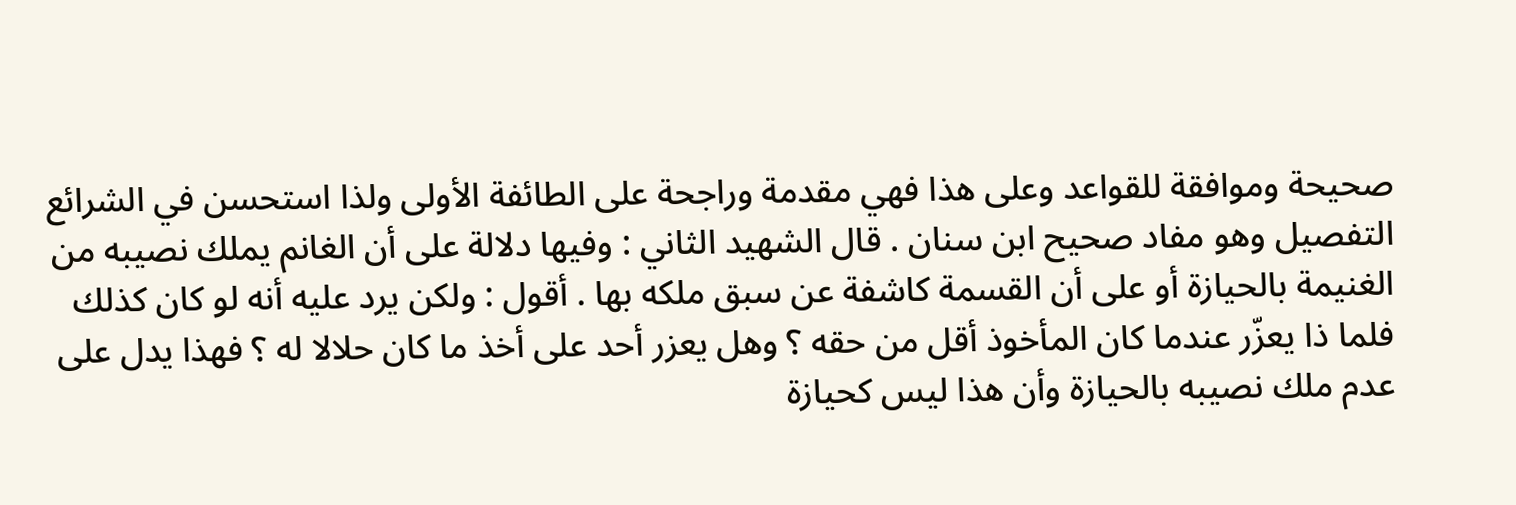صحيحة وموافقة للقواعد وعلى هذا فهي مقدمة وراجحة على الطائفة الأولى ولذا استحسن في الشرائع التفصيل وهو مفاد صحيح ابن سنان . قال الشهيد الثاني : وفيها دلالة على أن الغانم يملك نصيبه من الغنيمة بالحيازة أو على أن القسمة كاشفة عن سبق ملكه بها . أقول : ولكن يرد عليه أنه لو كان كذلك فلما ذا يعزّر عندما كان المأخوذ أقل من حقه ؟ وهل يعزر أحد على أخذ ما كان حلالا له ؟ فهذا يدل على عدم ملك نصيبه بالحيازة وأن هذا ليس كحيازة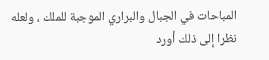المباحات في الجبال والبراري الموجبة للملك ، ولعله نظرا إلى ذلك أورد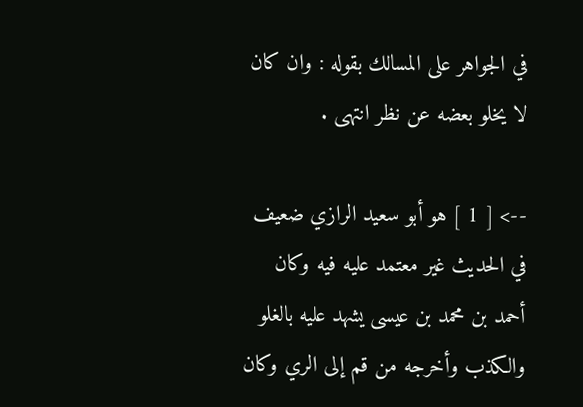في الجواهر على المسالك بقوله : وان كان لا يخلو بعضه عن نظر انتهى .

--> [ 1 ] هو أبو سعيد الرازي ضعيف في الحديث غير معتمد عليه فيه وكان أحمد بن محمد بن عيسى يشهد عليه بالغلو والكذب وأخرجه من قم إلى الري وكان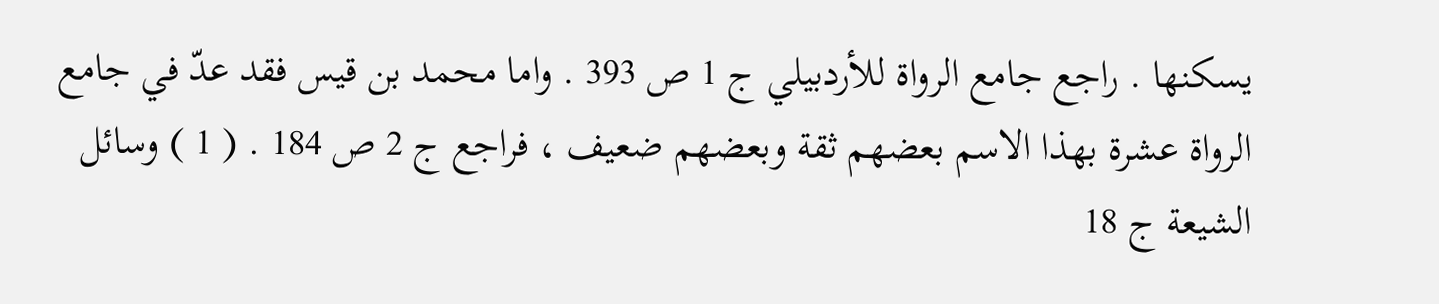يسكنها . راجع جامع الرواة للأردبيلي ج 1 ص 393 . واما محمد بن قيس فقد عدّ في جامع الرواة عشرة بهذا الاسم بعضهم ثقة وبعضهم ضعيف ، فراجع ج 2 ص 184 . ( 1 ) وسائل الشيعة ج 18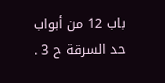باب 12 من أبواب حد السرقة ح 3 .